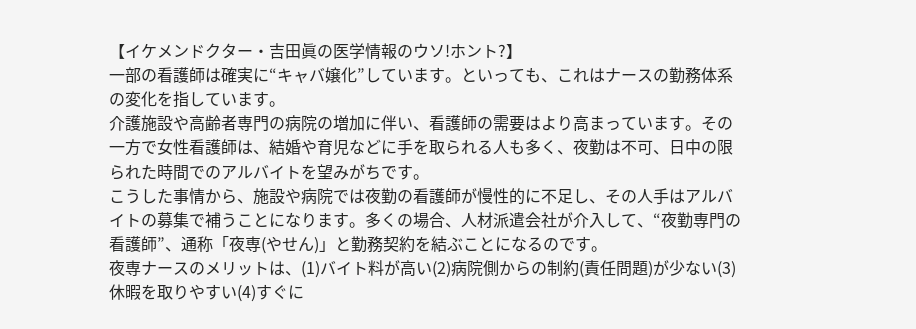【イケメンドクター・吉田眞の医学情報のウソ!ホント?】
一部の看護師は確実に“キャバ嬢化”しています。といっても、これはナースの勤務体系の変化を指しています。
介護施設や高齢者専門の病院の増加に伴い、看護師の需要はより高まっています。その一方で女性看護師は、結婚や育児などに手を取られる人も多く、夜勤は不可、日中の限られた時間でのアルバイトを望みがちです。
こうした事情から、施設や病院では夜勤の看護師が慢性的に不足し、その人手はアルバイトの募集で補うことになります。多くの場合、人材派遣会社が介入して、“夜勤専門の看護師”、通称「夜専(やせん)」と勤務契約を結ぶことになるのです。
夜専ナースのメリットは、(1)バイト料が高い(2)病院側からの制約(責任問題)が少ない(3)休暇を取りやすい(4)すぐに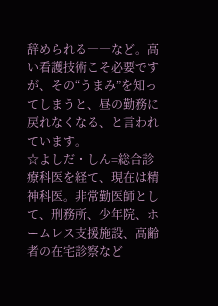辞められる――など。高い看護技術こそ必要ですが、その“うまみ”を知ってしまうと、昼の勤務に戻れなくなる、と言われています。
☆よしだ・しん=総合診療科医を経て、現在は精神科医。非常勤医師として、刑務所、少年院、ホームレス支援施設、高齢者の在宅診察など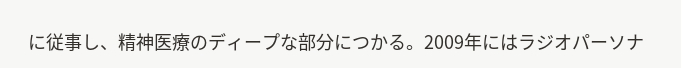に従事し、精神医療のディープな部分につかる。2009年にはラジオパーソナ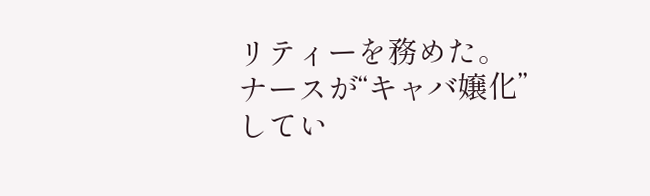リティーを務めた。
ナースが“キャバ嬢化”してい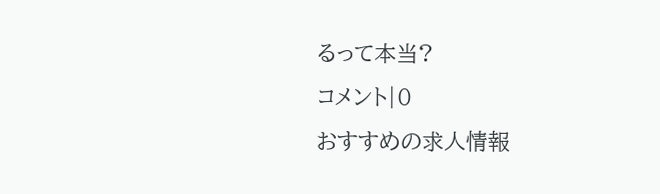るって本当?
コメント|0
おすすめの求人情報